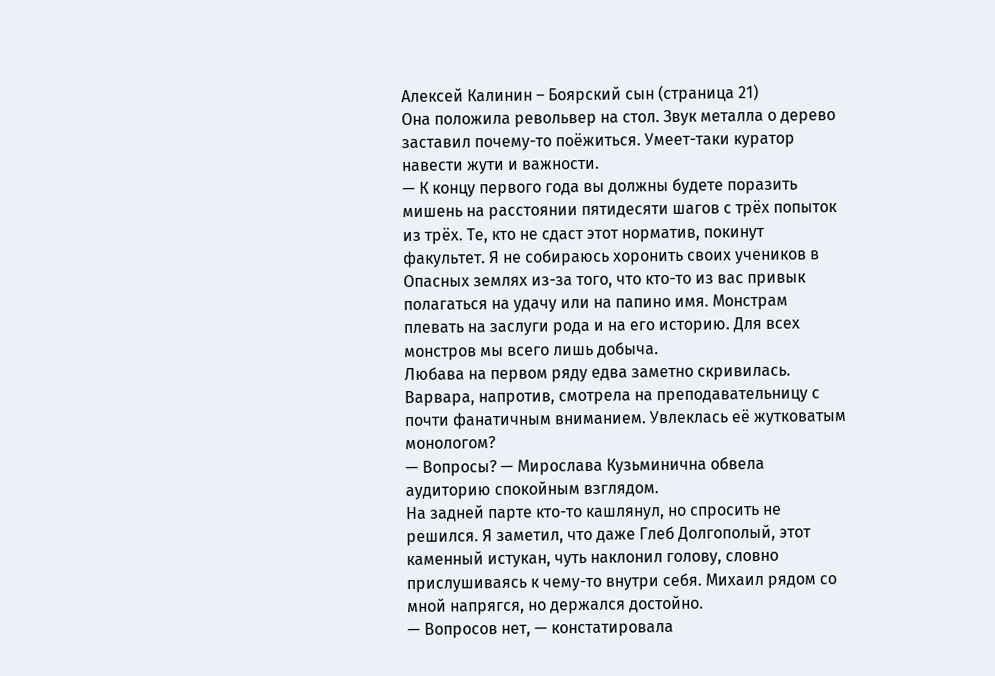Алексей Калинин – Боярский сын (страница 21)
Она положила револьвер на стол. Звук металла о дерево заставил почему-то поёжиться. Умеет-таки куратор навести жути и важности.
— К концу первого года вы должны будете поразить мишень на расстоянии пятидесяти шагов с трёх попыток из трёх. Те, кто не сдаст этот норматив, покинут факультет. Я не собираюсь хоронить своих учеников в Опасных землях из-за того, что кто-то из вас привык полагаться на удачу или на папино имя. Монстрам плевать на заслуги рода и на его историю. Для всех монстров мы всего лишь добыча.
Любава на первом ряду едва заметно скривилась. Варвара, напротив, смотрела на преподавательницу с почти фанатичным вниманием. Увлеклась её жутковатым монологом?
— Вопросы? — Мирослава Кузьминична обвела аудиторию спокойным взглядом.
На задней парте кто-то кашлянул, но спросить не решился. Я заметил, что даже Глеб Долгополый, этот каменный истукан, чуть наклонил голову, словно прислушиваясь к чему-то внутри себя. Михаил рядом со мной напрягся, но держался достойно.
— Вопросов нет, — констатировала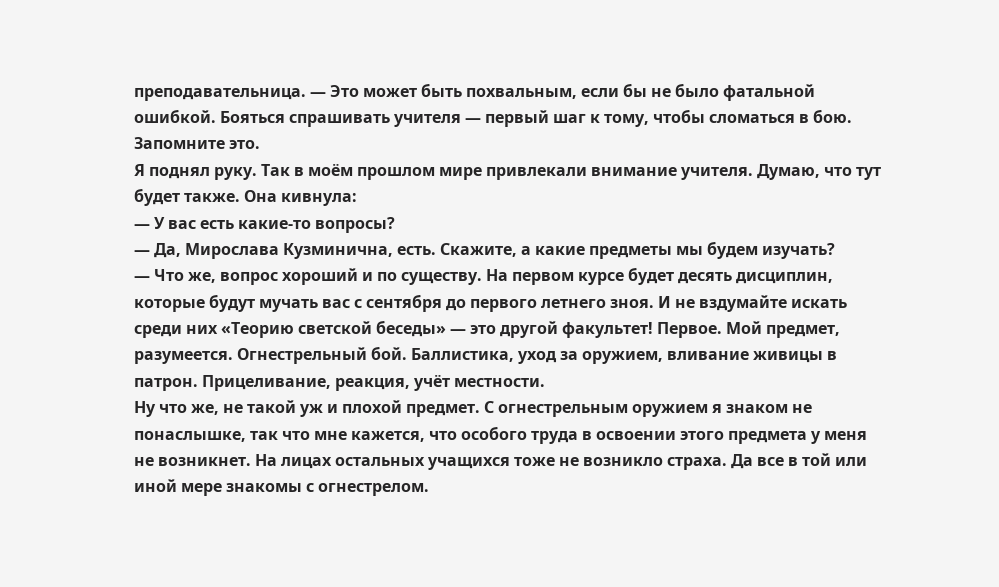преподавательница. — Это может быть похвальным, если бы не было фатальной ошибкой. Бояться спрашивать учителя — первый шаг к тому, чтобы сломаться в бою. Запомните это.
Я поднял руку. Так в моём прошлом мире привлекали внимание учителя. Думаю, что тут будет также. Она кивнула:
— У вас есть какие-то вопросы?
— Да, Мирослава Кузминична, есть. Скажите, а какие предметы мы будем изучать?
— Что же, вопрос хороший и по существу. На первом курсе будет десять дисциплин, которые будут мучать вас с сентября до первого летнего зноя. И не вздумайте искать среди них «Теорию светской беседы» — это другой факультет! Первое. Мой предмет, разумеется. Огнестрельный бой. Баллистика, уход за оружием, вливание живицы в патрон. Прицеливание, реакция, учёт местности.
Ну что же, не такой уж и плохой предмет. С огнестрельным оружием я знаком не понаслышке, так что мне кажется, что особого труда в освоении этого предмета у меня не возникнет. На лицах остальных учащихся тоже не возникло страха. Да все в той или иной мере знакомы с огнестрелом.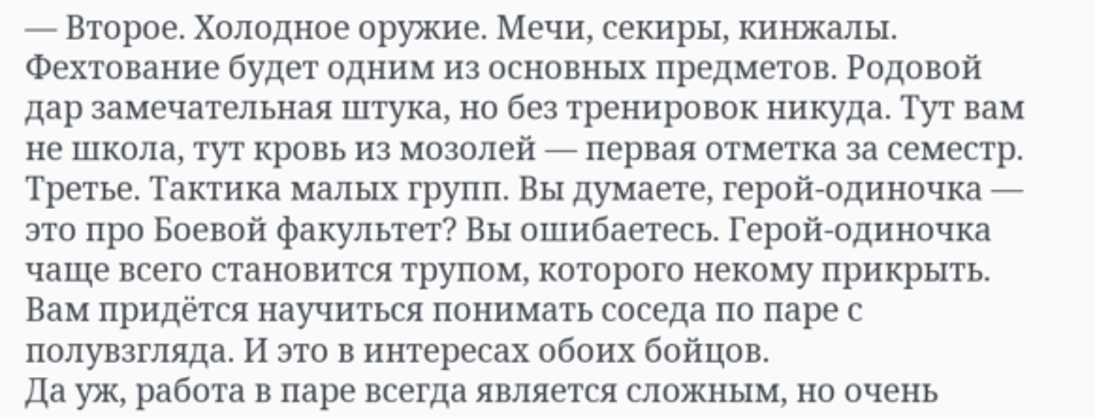— Второе. Холодное оружие. Мечи, секиры, кинжалы. Фехтование будет одним из основных предметов. Родовой дар замечательная штука, но без тренировок никуда. Тут вам не школа, тут кровь из мозолей — первая отметка за семестр. Третье. Тактика малых групп. Вы думаете, герой-одиночка — это про Боевой факультет? Вы ошибаетесь. Герой-одиночка чаще всего становится трупом, которого некому прикрыть. Вам придётся научиться понимать соседа по паре с полувзгляда. И это в интересах обоих бойцов.
Да уж, работа в паре всегда является сложным, но очень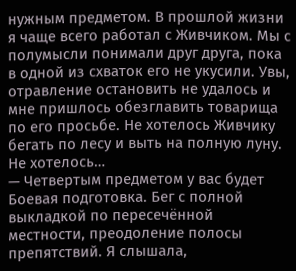нужным предметом. В прошлой жизни я чаще всего работал с Живчиком. Мы с полумысли понимали друг друга, пока в одной из схваток его не укусили. Увы, отравление остановить не удалось и мне пришлось обезглавить товарища по его просьбе. Не хотелось Живчику бегать по лесу и выть на полную луну. Не хотелось…
— Четвертым предметом у вас будет Боевая подготовка. Бег с полной выкладкой по пересечённой местности, преодоление полосы препятствий. Я слышала,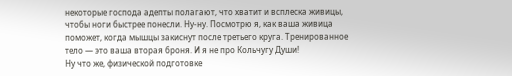некоторые господа адепты полагают, что хватит и всплеска живицы, чтобы ноги быстрее понесли. Ну-ну. Посмотрю я, как ваша живица поможет, когда мышцы закиснут после третьего круга. Тренированное тело — это ваша вторая броня. И я не про Кольчугу Души!
Ну что же, физической подготовке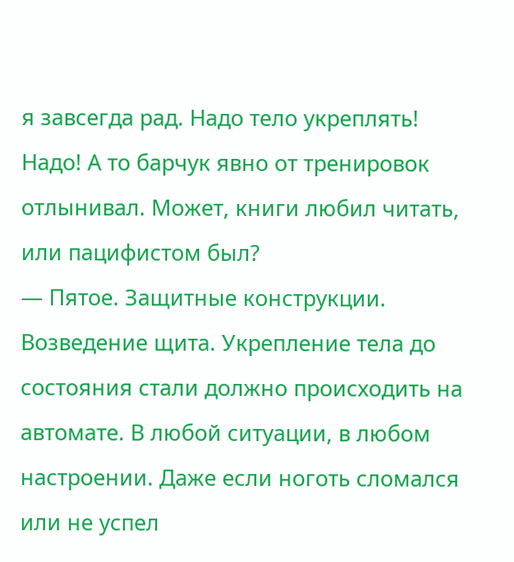я завсегда рад. Надо тело укреплять! Надо! А то барчук явно от тренировок отлынивал. Может, книги любил читать, или пацифистом был?
— Пятое. Защитные конструкции. Возведение щита. Укрепление тела до состояния стали должно происходить на автомате. В любой ситуации, в любом настроении. Даже если ноготь сломался или не успел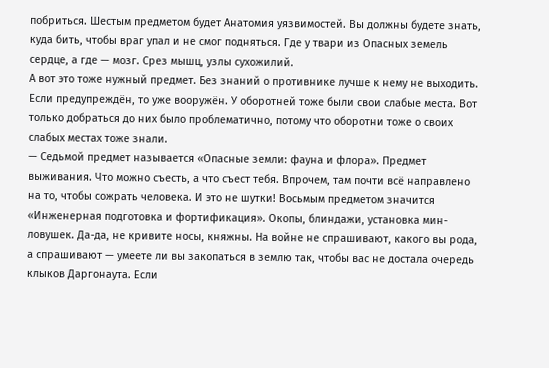побриться. Шестым предметом будет Анатомия уязвимостей. Вы должны будете знать, куда бить, чтобы враг упал и не смог подняться. Где у твари из Опасных земель сердце, а где — мозг. Срез мышц, узлы сухожилий.
А вот это тоже нужный предмет. Без знаний о противнике лучше к нему не выходить. Если предупреждён, то уже вооружён. У оборотней тоже были свои слабые места. Вот только добраться до них было проблематично, потому что оборотни тоже о своих слабых местах тоже знали.
— Седьмой предмет называется «Опасные земли: фауна и флора». Предмет выживания. Что можно съесть, а что съест тебя. Впрочем, там почти всё направлено на то, чтобы сожрать человека. И это не шутки! Восьмым предметом значится «Инженерная подготовка и фортификация». Окопы, блиндажи, установка мин-ловушек. Да-да, не кривите носы, княжны. На войне не спрашивают, какого вы рода, а спрашивают — умеете ли вы закопаться в землю так, чтобы вас не достала очередь клыков Даргонаута. Если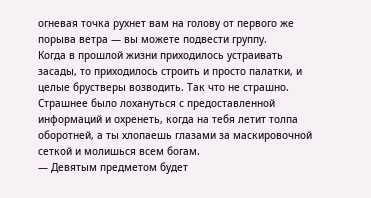огневая точка рухнет вам на голову от первого же порыва ветра — вы можете подвести группу.
Когда в прошлой жизни приходилось устраивать засады, то приходилось строить и просто палатки, и целые брустверы возводить. Так что не страшно. Страшнее было лохануться с предоставленной информаций и охренеть, когда на тебя летит толпа оборотней, а ты хлопаешь глазами за маскировочной сеткой и молишься всем богам.
— Девятым предметом будет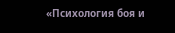«Психология боя и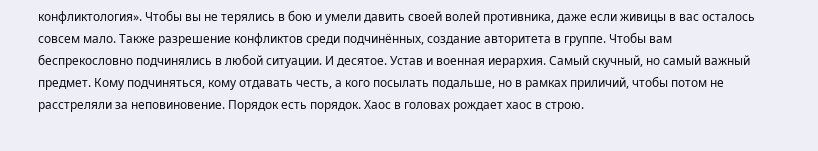конфликтология». Чтобы вы не терялись в бою и умели давить своей волей противника, даже если живицы в вас осталось совсем мало. Также разрешение конфликтов среди подчинённых, создание авторитета в группе. Чтобы вам беспрекословно подчинялись в любой ситуации. И десятое. Устав и военная иерархия. Самый скучный, но самый важный предмет. Кому подчиняться, кому отдавать честь, а кого посылать подальше, но в рамках приличий, чтобы потом не расстреляли за неповиновение. Порядок есть порядок. Хаос в головах рождает хаос в строю.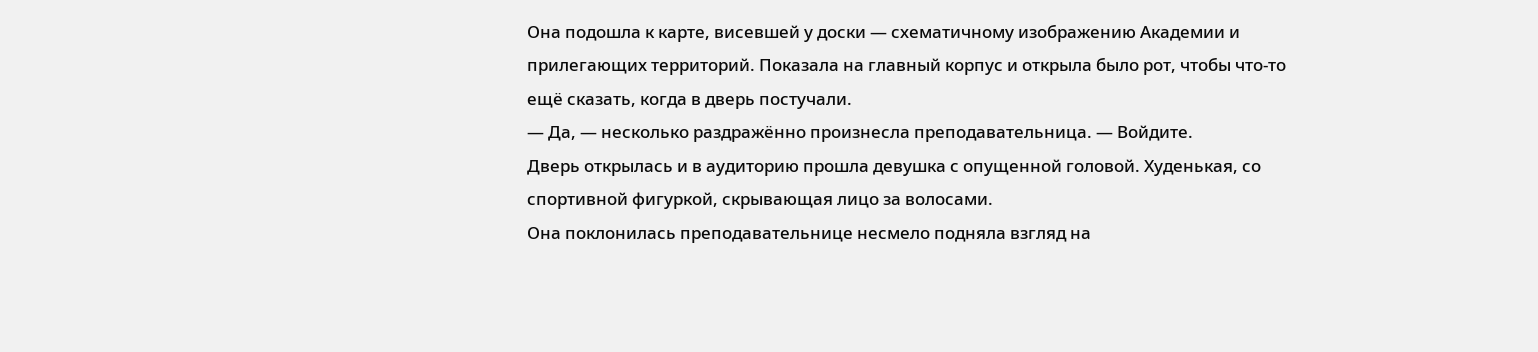Она подошла к карте, висевшей у доски — схематичному изображению Академии и прилегающих территорий. Показала на главный корпус и открыла было рот, чтобы что-то ещё сказать, когда в дверь постучали.
— Да, — несколько раздражённо произнесла преподавательница. — Войдите.
Дверь открылась и в аудиторию прошла девушка с опущенной головой. Худенькая, со спортивной фигуркой, скрывающая лицо за волосами.
Она поклонилась преподавательнице несмело подняла взгляд на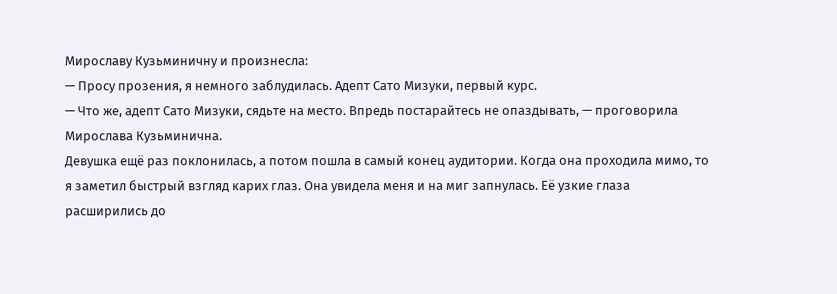Мирославу Кузьминичну и произнесла:
— Просу прозения, я немного заблудилась. Адепт Сато Мизуки, первый курс.
— Что же, адепт Сато Мизуки, сядьте на место. Впредь постарайтесь не опаздывать, — проговорила Мирослава Кузьминична.
Девушка ещё раз поклонилась, а потом пошла в самый конец аудитории. Когда она проходила мимо, то я заметил быстрый взгляд карих глаз. Она увидела меня и на миг запнулась. Её узкие глаза расширились до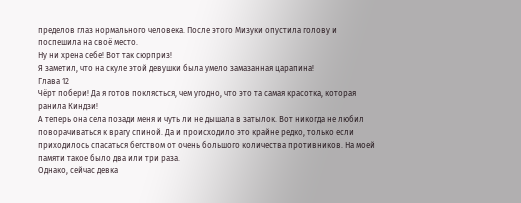пределов глаз нормального человека. После этого Мизуки опустила голову и поспешила на своё место.
Ну ни хрена себе! Вот так сюрприз!
Я заметил, что на скуле этой девушки была умело замазанная царапина!
Глава 12
Чёрт побери! Да я готов поклясться, чем угодно, что это та самая красотка, которая ранила Киндзи!
А теперь она села позади меня и чуть ли не дышала в затылок. Вот никогда не любил поворачиваться к врагу спиной. Да и происходило это крайне редко, только если приходилось спасаться бегством от очень большого количества противников. На моей памяти такое было два или три раза.
Однако, сейчас девка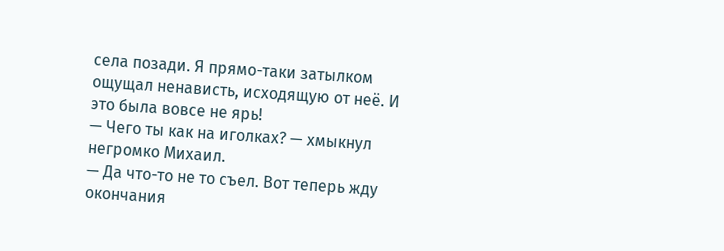села позади. Я прямо-таки затылком ощущал ненависть, исходящую от неё. И это была вовсе не ярь!
— Чего ты как на иголках? — хмыкнул негромко Михаил.
— Да что-то не то съел. Вот теперь жду окончания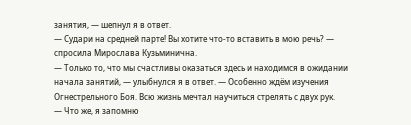занятия, — шепнул я в ответ.
— Судари на средней парте! Вы хотите что-то вставить в мою речь? — спросила Мирослава Кузьминична.
— Только то, что мы счастливы оказаться здесь и находимся в ожидании начала занятий, — улыбнулся я в ответ. — Особенно ждём изучения Огнестрельного Боя. Всю жизнь мечтал научиться стрелять с двух рук.
— Что же, я запомню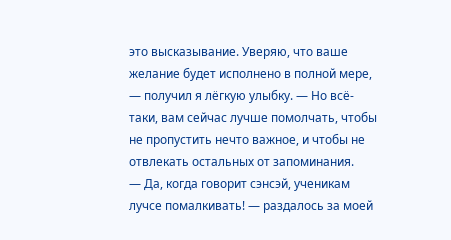это высказывание. Уверяю, что ваше желание будет исполнено в полной мере, — получил я лёгкую улыбку. — Но всё-таки, вам сейчас лучше помолчать, чтобы не пропустить нечто важное, и чтобы не отвлекать остальных от запоминания.
— Да, когда говорит сэнсэй, ученикам лучсе помалкивать! — раздалось за моей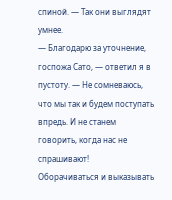спиной. — Так они выглядят умнее.
— Благодарю за уточнение, госпожа Сато, — ответил я в пустоту. — Не сомневаюсь, что мы так и будем поступать впредь. И не станем говорить, когда нас не спрашивают!
Оборачиваться и выказывать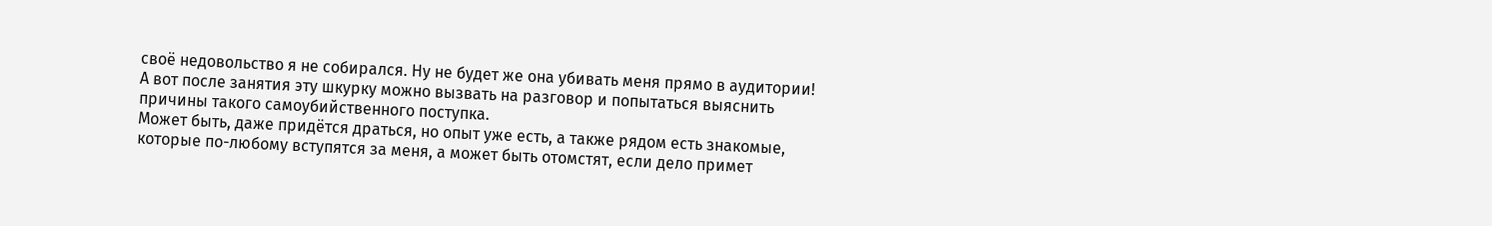своё недовольство я не собирался. Ну не будет же она убивать меня прямо в аудитории! А вот после занятия эту шкурку можно вызвать на разговор и попытаться выяснить причины такого самоубийственного поступка.
Может быть, даже придётся драться, но опыт уже есть, а также рядом есть знакомые, которые по-любому вступятся за меня, а может быть отомстят, если дело примет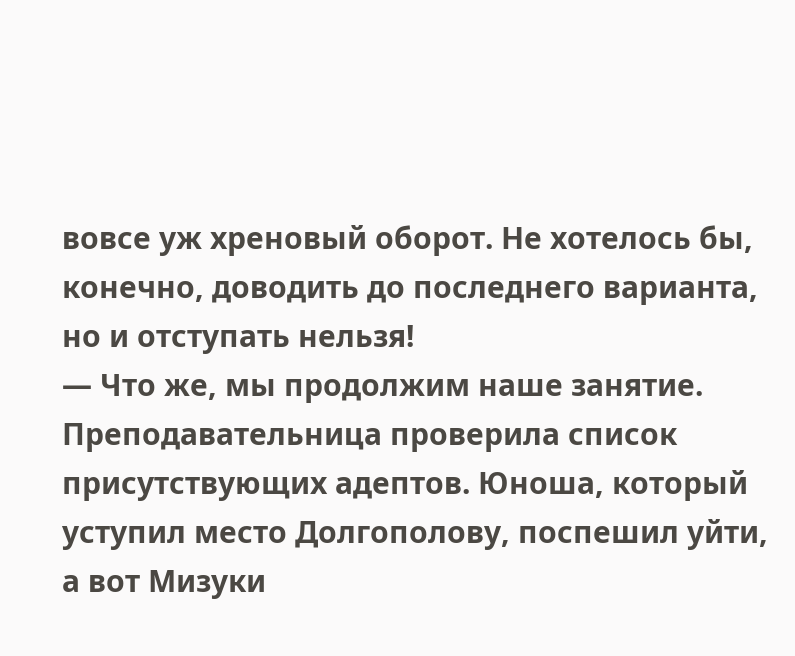вовсе уж хреновый оборот. Не хотелось бы, конечно, доводить до последнего варианта, но и отступать нельзя!
— Что же, мы продолжим наше занятие.
Преподавательница проверила список присутствующих адептов. Юноша, который уступил место Долгополову, поспешил уйти, а вот Мизуки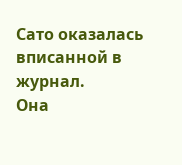Сато оказалась вписанной в журнал.
Она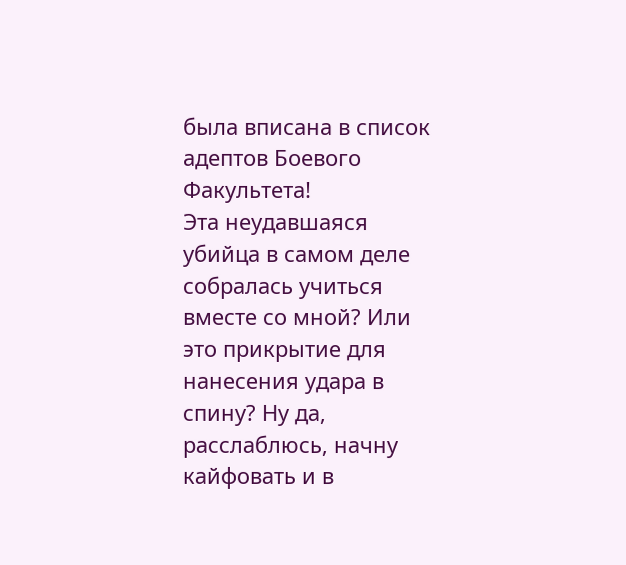была вписана в список адептов Боевого Факультета!
Эта неудавшаяся убийца в самом деле собралась учиться вместе со мной? Или это прикрытие для нанесения удара в спину? Ну да, расслаблюсь, начну кайфовать и в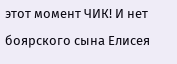этот момент ЧИК! И нет боярского сына Елисея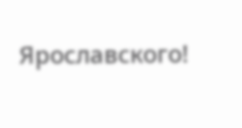Ярославского!